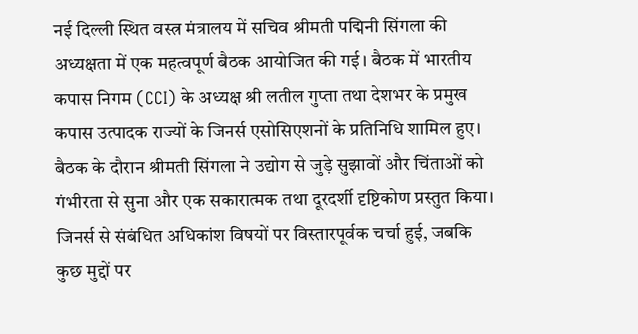नई दिल्ली स्थित वस्त्र मंत्रालय में सचिव श्रीमती पद्मिनी सिंगला की अध्यक्षता में एक महत्वपूर्ण बैठक आयोजित की गई। बैठक में भारतीय कपास निगम (CCI) के अध्यक्ष श्री लतील गुप्ता तथा देशभर के प्रमुख कपास उत्पादक राज्यों के जिनर्स एसोसिएशनों के प्रतिनिधि शामिल हुए।
बैठक के दौरान श्रीमती सिंगला ने उद्योग से जुड़े सुझावों और चिंताओं को गंभीरता से सुना और एक सकारात्मक तथा दूरदर्शी दृष्टिकोण प्रस्तुत किया। जिनर्स से संबंधित अधिकांश विषयों पर विस्तारपूर्वक चर्चा हुई, जबकि कुछ मुद्दों पर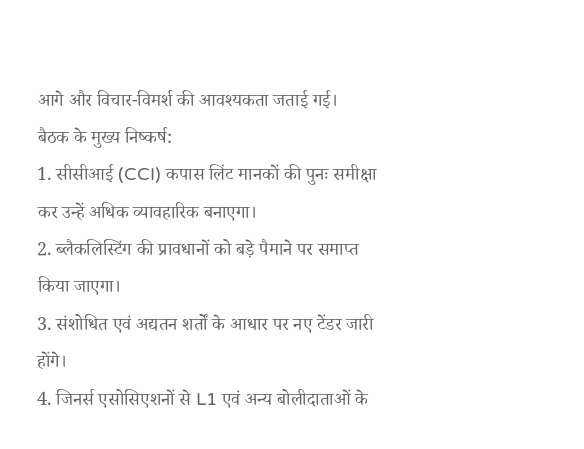आगे और विचार-विमर्श की आवश्यकता जताई गई।
बैठक के मुख्य निष्कर्ष:
1. सीसीआई (CCI) कपास लिंट मानकों की पुनः समीक्षा कर उन्हें अधिक व्यावहारिक बनाएगा।
2. ब्लैकलिस्टिंग की प्रावधानों को बड़े पैमाने पर समाप्त किया जाएगा।
3. संशोधित एवं अद्यतन शर्तों के आधार पर नए टेंडर जारी होंगे।
4. जिनर्स एसोसिएशनों से L1 एवं अन्य बोलीदाताओं के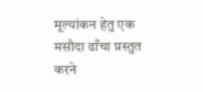मूल्यांकन हेतु एक मसौदा ढाँचा प्रस्तुत करने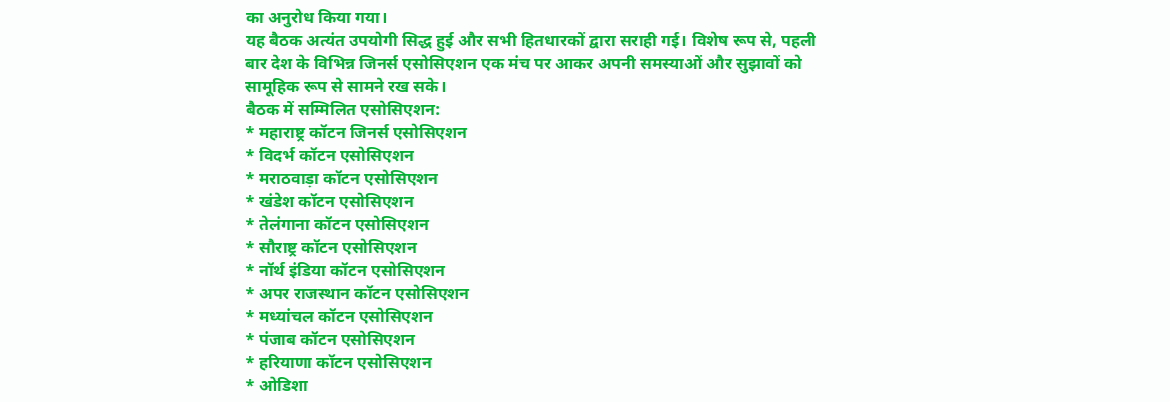का अनुरोध किया गया।
यह बैठक अत्यंत उपयोगी सिद्ध हुई और सभी हितधारकों द्वारा सराही गई। विशेष रूप से, पहली बार देश के विभिन्न जिनर्स एसोसिएशन एक मंच पर आकर अपनी समस्याओं और सुझावों को सामूहिक रूप से सामने रख सके।
बैठक में सम्मिलित एसोसिएशन:
* महाराष्ट्र कॉटन जिनर्स एसोसिएशन
* विदर्भ कॉटन एसोसिएशन
* मराठवाड़ा कॉटन एसोसिएशन
* खंडेश कॉटन एसोसिएशन
* तेलंगाना कॉटन एसोसिएशन
* सौराष्ट्र कॉटन एसोसिएशन
* नॉर्थ इंडिया कॉटन एसोसिएशन
* अपर राजस्थान कॉटन एसोसिएशन
* मध्यांचल कॉटन एसोसिएशन
* पंजाब कॉटन एसोसिएशन
* हरियाणा कॉटन एसोसिएशन
* ओडिशा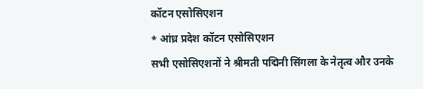कॉटन एसोसिएशन
* आंध्र प्रदेश कॉटन एसोसिएशन
सभी एसोसिएशनों ने श्रीमती पद्मिनी सिंगला के नेतृत्व और उनके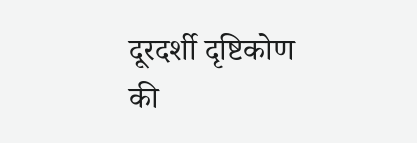दूरदर्शी दृष्टिकोण की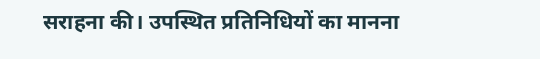सराहना की। उपस्थित प्रतिनिधियों का मानना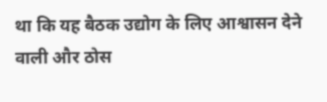था कि यह बैठक उद्योग के लिए आश्वासन देने वाली और ठोस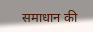समाधान की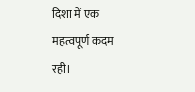दिशा में एक महत्वपूर्ण कदम रही।